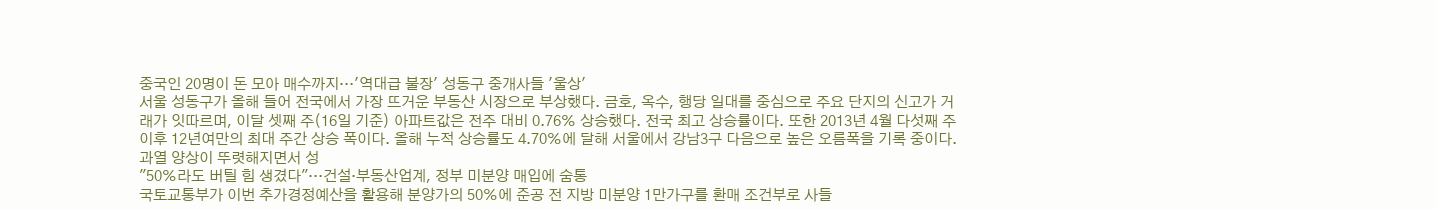중국인 20명이 돈 모아 매수까지…'역대급 불장' 성동구 중개사들 '울상'
서울 성동구가 올해 들어 전국에서 가장 뜨거운 부동산 시장으로 부상했다. 금호, 옥수, 행당 일대를 중심으로 주요 단지의 신고가 거래가 잇따르며, 이달 셋째 주(16일 기준) 아파트값은 전주 대비 0.76% 상승했다. 전국 최고 상승률이다. 또한 2013년 4월 다섯째 주 이후 12년여만의 최대 주간 상승 폭이다. 올해 누적 상승률도 4.70%에 달해 서울에서 강남3구 다음으로 높은 오름폭을 기록 중이다. 과열 양상이 뚜렷해지면서 성
"50%라도 버틸 힘 생겼다"…건설·부동산업계, 정부 미분양 매입에 숨통
국토교통부가 이번 추가경정예산을 활용해 분양가의 50%에 준공 전 지방 미분양 1만가구를 환매 조건부로 사들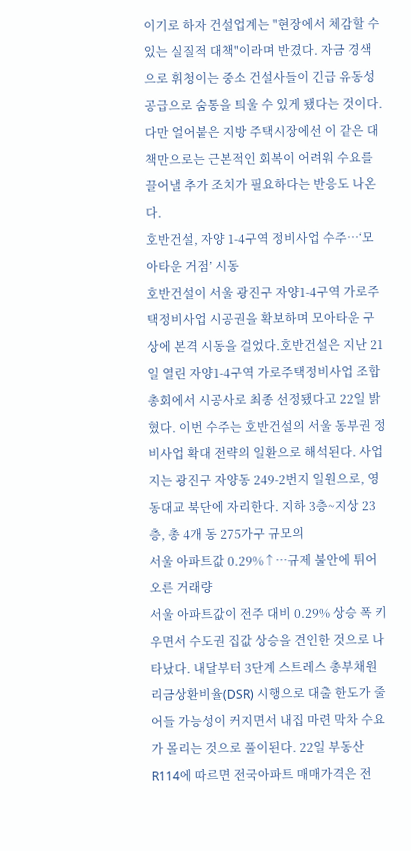이기로 하자 건설업계는 "현장에서 체감할 수 있는 실질적 대책"이라며 반겼다. 자금 경색으로 휘청이는 중소 건설사들이 긴급 유동성 공급으로 숨통을 틔울 수 있게 됐다는 것이다. 다만 얼어붙은 지방 주택시장에선 이 같은 대책만으로는 근본적인 회복이 어려워 수요를 끌어낼 추가 조치가 필요하다는 반응도 나온다.
호반건설, 자양 1-4구역 정비사업 수주…‘모아타운 거점’ 시동
호반건설이 서울 광진구 자양1-4구역 가로주택정비사업 시공권을 확보하며 모아타운 구상에 본격 시동을 걸었다.호반건설은 지난 21일 열린 자양1-4구역 가로주택정비사업 조합 총회에서 시공사로 최종 선정됐다고 22일 밝혔다. 이번 수주는 호반건설의 서울 동부권 정비사업 확대 전략의 일환으로 해석된다. 사업지는 광진구 자양동 249-2번지 일원으로, 영동대교 북단에 자리한다. 지하 3층~지상 23층, 총 4개 동 275가구 규모의
서울 아파트값 0.29%↑…규제 불안에 튀어오른 거래량
서울 아파트값이 전주 대비 0.29% 상승 폭 키우면서 수도권 집값 상승을 견인한 것으로 나타났다. 내달부터 3단계 스트레스 총부채원리금상환비율(DSR) 시행으로 대출 한도가 줄어들 가능성이 커지면서 내집 마련 막차 수요가 몰리는 것으로 풀이된다. 22일 부동산R114에 따르면 전국아파트 매매가격은 전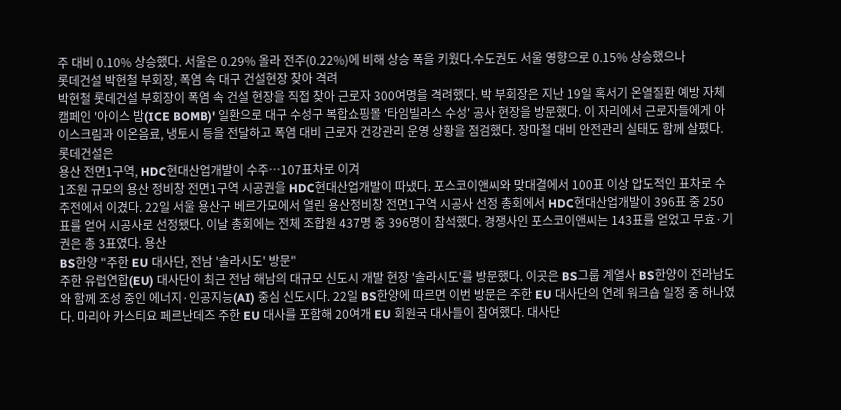주 대비 0.10% 상승했다. 서울은 0.29% 올라 전주(0.22%)에 비해 상승 폭을 키웠다.수도권도 서울 영향으로 0.15% 상승했으나
롯데건설 박현철 부회장, 폭염 속 대구 건설현장 찾아 격려
박현철 롯데건설 부회장이 폭염 속 건설 현장을 직접 찾아 근로자 300여명을 격려했다. 박 부회장은 지난 19일 혹서기 온열질환 예방 자체 캠페인 '아이스 밤(ICE BOMB)' 일환으로 대구 수성구 복합쇼핑몰 '타임빌라스 수성' 공사 현장을 방문했다. 이 자리에서 근로자들에게 아이스크림과 이온음료, 냉토시 등을 전달하고 폭염 대비 근로자 건강관리 운영 상황을 점검했다. 장마철 대비 안전관리 실태도 함께 살폈다. 롯데건설은
용산 전면1구역, HDC현대산업개발이 수주…107표차로 이겨
1조원 규모의 용산 정비창 전면1구역 시공권을 HDC현대산업개발이 따냈다. 포스코이앤씨와 맞대결에서 100표 이상 압도적인 표차로 수주전에서 이겼다. 22일 서울 용산구 베르가모에서 열린 용산정비창 전면1구역 시공사 선정 총회에서 HDC현대산업개발이 396표 중 250표를 얻어 시공사로 선정됐다. 이날 총회에는 전체 조합원 437명 중 396명이 참석했다. 경쟁사인 포스코이앤씨는 143표를 얻었고 무효·기권은 총 3표였다. 용산
BS한양 "주한 EU 대사단, 전남 '솔라시도' 방문"
주한 유럽연합(EU) 대사단이 최근 전남 해남의 대규모 신도시 개발 현장 '솔라시도'를 방문했다. 이곳은 BS그룹 계열사 BS한양이 전라남도와 함께 조성 중인 에너지·인공지능(AI) 중심 신도시다. 22일 BS한양에 따르면 이번 방문은 주한 EU 대사단의 연례 워크숍 일정 중 하나였다. 마리아 카스티요 페르난데즈 주한 EU 대사를 포함해 20여개 EU 회원국 대사들이 참여했다. 대사단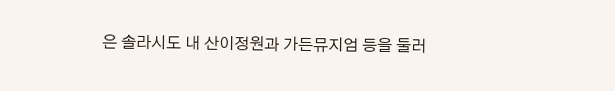은 솔라시도 내 산이정원과 가든뮤지엄 등을 둘러